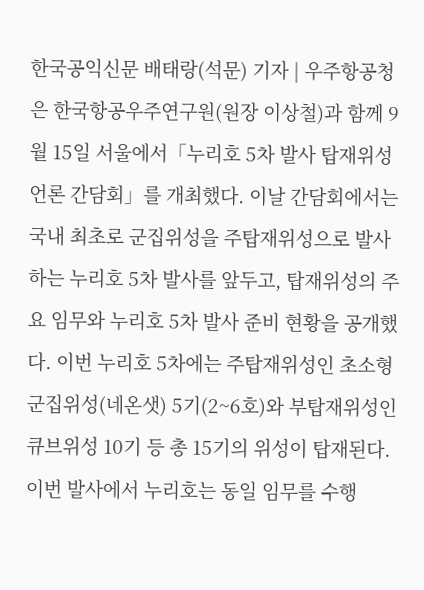한국공익신문 배태랑(석문) 기자 | 우주항공청은 한국항공우주연구원(원장 이상철)과 함께 9월 15일 서울에서「누리호 5차 발사 탑재위성 언론 간담회」를 개최했다. 이날 간담회에서는 국내 최초로 군집위성을 주탑재위성으로 발사하는 누리호 5차 발사를 앞두고, 탑재위성의 주요 임무와 누리호 5차 발사 준비 현황을 공개했다. 이번 누리호 5차에는 주탑재위성인 초소형군집위성(네온샛) 5기(2~6호)와 부탑재위성인 큐브위성 10기 등 총 15기의 위성이 탑재된다. 이번 발사에서 누리호는 동일 임무를 수행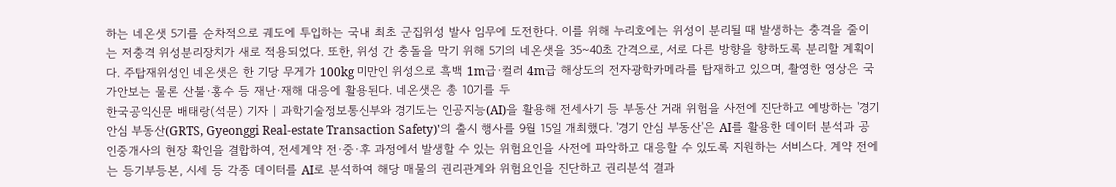하는 네온샛 5기를 순차적으로 궤도에 투입하는 국내 최초 군집위성 발사 임무에 도전한다. 이를 위해 누리호에는 위성이 분리될 때 발생하는 충격을 줄이는 저충격 위성분리장치가 새로 적용되었다. 또한, 위성 간 충돌을 막기 위해 5기의 네온샛을 35~40초 간격으로, 서로 다른 방향을 향하도록 분리할 계획이다. 주탑재위성인 네온샛은 한 기당 무게가 100kg 미만인 위성으로 흑백 1m급·컬러 4m급 해상도의 전자광학카메라를 탑재하고 있으며, 촬영한 영상은 국가안보는 물론 산불·홍수 등 재난·재해 대응에 활용된다. 네온샛은 총 10기를 두
한국공익신문 배태랑(석문) 기자 | 과학기술정보통신부와 경기도는 인공지능(AI)을 활용해 전세사기 등 부동산 거래 위험을 사전에 진단하고 예방하는 '경기 안심 부동산(GRTS, Gyeonggi Real-estate Transaction Safety)'의 출시 행사를 9월 15일 개최했다. '경기 안심 부동산'은 AI를 활용한 데이터 분석과 공인중개사의 현장 확인을 결합하여, 전세계약 전·중·후 과정에서 발생할 수 있는 위험요인을 사전에 파악하고 대응할 수 있도록 지원하는 서비스다. 계약 전에는 등기부등본, 시세 등 각종 데이터를 AI로 분석하여 해당 매물의 권리관계와 위험요인을 진단하고 권리분석 결과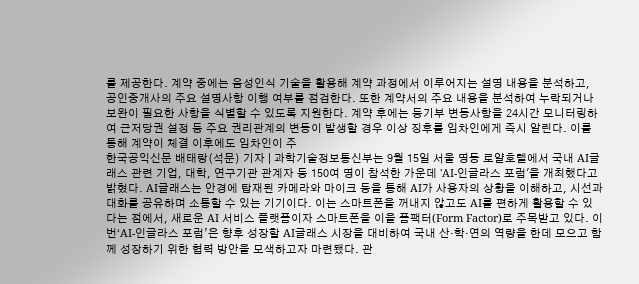를 제공한다. 계약 중에는 음성인식 기술을 활용해 계약 과정에서 이루어지는 설명 내용을 분석하고, 공인중개사의 주요 설명사항 이행 여부를 점검한다. 또한 계약서의 주요 내용을 분석하여 누락되거나 보완이 필요한 사항을 식별할 수 있도록 지원한다. 계약 후에는 등기부 변동사항을 24시간 모니터링하여 근저당권 설정 등 주요 권리관계의 변동이 발생할 경우 이상 징후를 임차인에게 즉시 알린다. 이를 통해 계약이 체결 이후에도 임차인이 주
한국공익신문 배태랑(석문) 기자 | 과학기술정보통신부는 9월 15일 서울 명동 로얄호텔에서 국내 AI글래스 관련 기업, 대학, 연구기관 관계자 등 150여 명이 참석한 가운데 'AI-인글라스 포럼'을 개최했다고 밝혔다. AI글래스는 안경에 탑재된 카메라와 마이크 등을 통해 AI가 사용자의 상황을 이해하고, 시선과 대화를 공유하며 소통할 수 있는 기기이다. 이는 스마트폰을 꺼내지 않고도 AI를 편하게 활용할 수 있다는 점에서, 새로운 AI 서비스 플랫폼이자 스마트폰을 이을 폼팩터(Form Factor)로 주목받고 있다. 이번‘AI-인글라스 포럼’은 향후 성장할 AI글래스 시장을 대비하여 국내 산·학·연의 역량을 한데 모으고 함께 성장하기 위한 협력 방안을 모색하고자 마련됐다. 관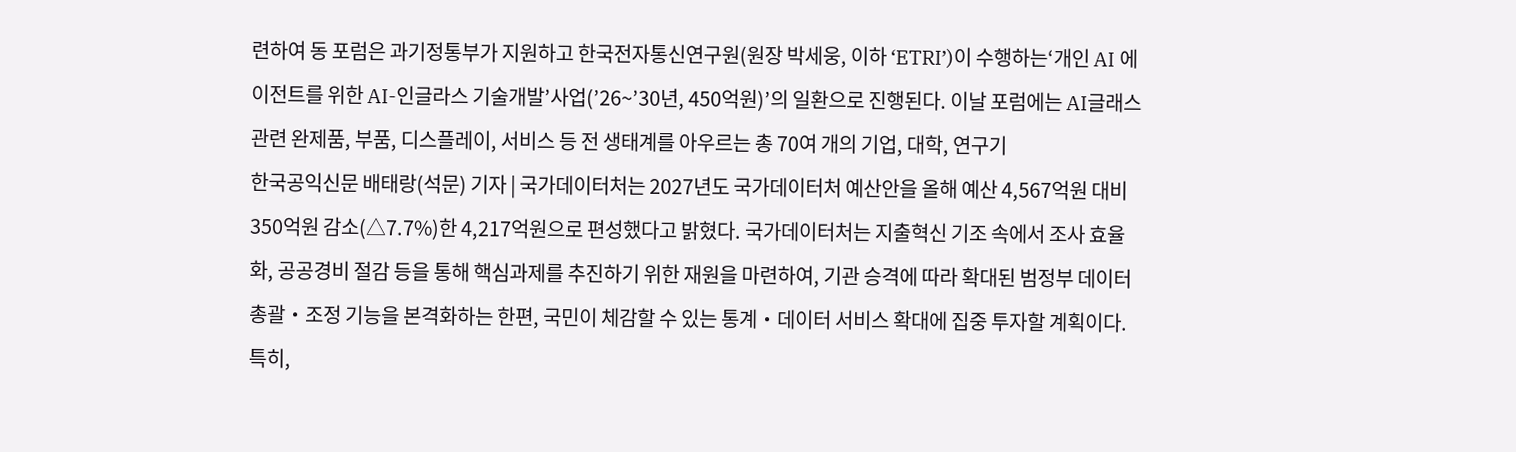련하여 동 포럼은 과기정통부가 지원하고 한국전자통신연구원(원장 박세웅, 이하 ‘ETRI’)이 수행하는‘개인 AI 에이전트를 위한 AI-인글라스 기술개발’사업(’26~’30년, 450억원)’의 일환으로 진행된다. 이날 포럼에는 AI글래스 관련 완제품, 부품, 디스플레이, 서비스 등 전 생태계를 아우르는 총 70여 개의 기업, 대학, 연구기
한국공익신문 배태랑(석문) 기자 | 국가데이터처는 2027년도 국가데이터처 예산안을 올해 예산 4,567억원 대비 350억원 감소(△7.7%)한 4,217억원으로 편성했다고 밝혔다. 국가데이터처는 지출혁신 기조 속에서 조사 효율화, 공공경비 절감 등을 통해 핵심과제를 추진하기 위한 재원을 마련하여, 기관 승격에 따라 확대된 범정부 데이터 총괄‧조정 기능을 본격화하는 한편, 국민이 체감할 수 있는 통계‧데이터 서비스 확대에 집중 투자할 계획이다. 특히,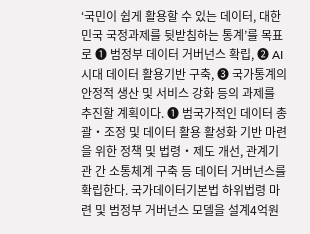‘국민이 쉽게 활용할 수 있는 데이터, 대한민국 국정과제를 뒷받침하는 통계’를 목표로 ❶ 범정부 데이터 거버넌스 확립, ❷ AI시대 데이터 활용기반 구축, ❸ 국가통계의 안정적 생산 및 서비스 강화 등의 과제를 추진할 계획이다. ❶ 범국가적인 데이터 총괄‧조정 및 데이터 활용 활성화 기반 마련을 위한 정책 및 법령‧제도 개선, 관계기관 간 소통체계 구축 등 데이터 거버넌스를 확립한다. 국가데이터기본법 하위법령 마련 및 범정부 거버넌스 모델을 설계4억원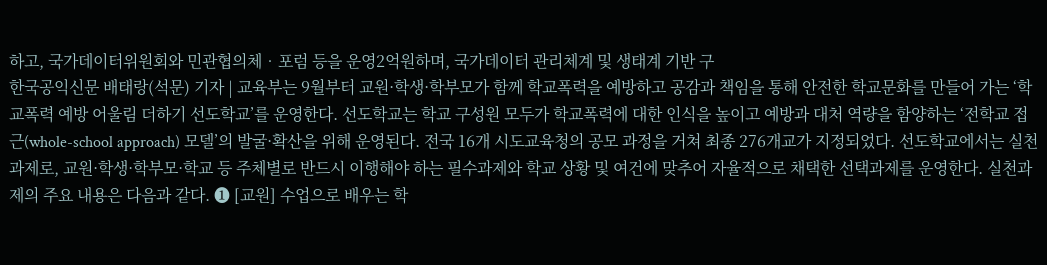하고, 국가데이터위원회와 민관협의체‧포럼 등을 운영2억원하며, 국가데이터 관리체계 및 생태계 기반 구
한국공익신문 배태랑(석문) 기자 | 교육부는 9월부터 교원·학생·학부모가 함께 학교폭력을 예방하고 공감과 책임을 통해 안전한 학교문화를 만들어 가는 ‘학교폭력 예방 어울림 더하기 선도학교’를 운영한다. 선도학교는 학교 구성원 모두가 학교폭력에 대한 인식을 높이고 예방과 대처 역량을 함양하는 ‘전학교 접근(whole-school approach) 모델’의 발굴·확산을 위해 운영된다. 전국 16개 시도교육청의 공모 과정을 거쳐 최종 276개교가 지정되었다. 선도학교에서는 실천과제로, 교원·학생·학부모·학교 등 주체별로 반드시 이행해야 하는 필수과제와 학교 상황 및 여건에 맞추어 자율적으로 채택한 선택과제를 운영한다. 실천과제의 주요 내용은 다음과 같다. ➊ [교원] 수업으로 배우는 학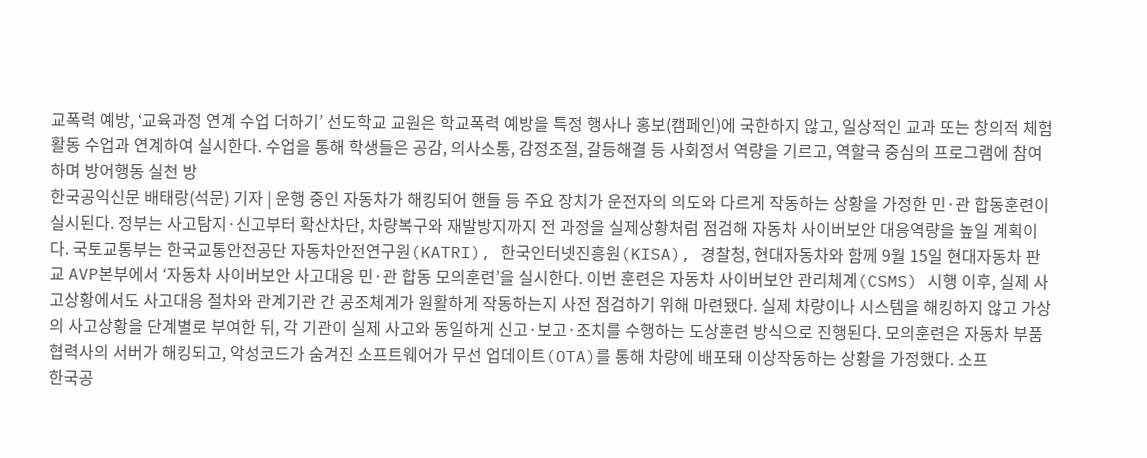교폭력 예방, ‘교육과정 연계 수업 더하기’ 선도학교 교원은 학교폭력 예방을 특정 행사나 홍보(캠페인)에 국한하지 않고, 일상적인 교과 또는 창의적 체험활동 수업과 연계하여 실시한다. 수업을 통해 학생들은 공감, 의사소통, 감정조절, 갈등해결 등 사회정서 역량을 기르고, 역할극 중심의 프로그램에 참여하며 방어행동 실천 방
한국공익신문 배태랑(석문) 기자 | 운행 중인 자동차가 해킹되어 핸들 등 주요 장치가 운전자의 의도와 다르게 작동하는 상황을 가정한 민·관 합동훈련이 실시된다. 정부는 사고탐지·신고부터 확산차단, 차량복구와 재발방지까지 전 과정을 실제상황처럼 점검해 자동차 사이버보안 대응역량을 높일 계획이다. 국토교통부는 한국교통안전공단 자동차안전연구원(KATRI), 한국인터넷진흥원(KISA), 경찰청, 현대자동차와 함께 9월 15일 현대자동차 판교 AVP본부에서 ‘자동차 사이버보안 사고대응 민·관 합동 모의훈련’을 실시한다. 이번 훈련은 자동차 사이버보안 관리체계(CSMS) 시행 이후, 실제 사고상황에서도 사고대응 절차와 관계기관 간 공조체계가 원활하게 작동하는지 사전 점검하기 위해 마련됐다. 실제 차량이나 시스템을 해킹하지 않고 가상의 사고상황을 단계별로 부여한 뒤, 각 기관이 실제 사고와 동일하게 신고·보고·조치를 수행하는 도상훈련 방식으로 진행된다. 모의훈련은 자동차 부품 협력사의 서버가 해킹되고, 악성코드가 숨겨진 소프트웨어가 무선 업데이트(OTA)를 통해 차량에 배포돼 이상작동하는 상황을 가정했다. 소프
한국공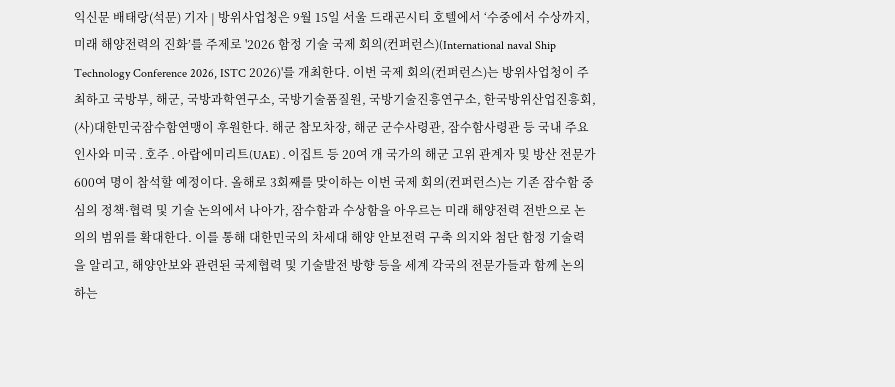익신문 배태랑(석문) 기자 | 방위사업청은 9월 15일 서울 드래곤시티 호텔에서 ‘수중에서 수상까지, 미래 해양전력의 진화’를 주제로 '2026 함정 기술 국제 회의(컨퍼런스)(International naval Ship Technology Conference 2026, ISTC 2026)'를 개최한다. 이번 국제 회의(컨퍼런스)는 방위사업청이 주최하고 국방부, 해군, 국방과학연구소, 국방기술품질원, 국방기술진흥연구소, 한국방위산업진흥회, (사)대한민국잠수함연맹이 후원한다. 해군 참모차장, 해군 군수사령관, 잠수함사령관 등 국내 주요 인사와 미국․호주․아랍에미리트(UAE)․이집트 등 20여 개 국가의 해군 고위 관계자 및 방산 전문가 600여 명이 참석할 예정이다. 올해로 3회째를 맞이하는 이번 국제 회의(컨퍼런스)는 기존 잠수함 중심의 정책·협력 및 기술 논의에서 나아가, 잠수함과 수상함을 아우르는 미래 해양전력 전반으로 논의의 범위를 확대한다. 이를 통해 대한민국의 차세대 해양 안보전력 구축 의지와 첨단 함정 기술력을 알리고, 해양안보와 관련된 국제협력 및 기술발전 방향 등을 세계 각국의 전문가들과 함께 논의하는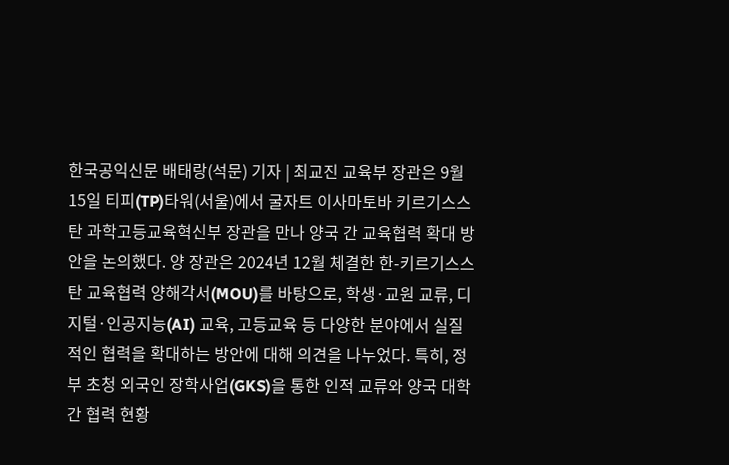한국공익신문 배태랑(석문) 기자 | 최교진 교육부 장관은 9월 15일 티피(TP)타워(서울)에서 굴자트 이사마토바 키르기스스탄 과학고등교육혁신부 장관을 만나 양국 간 교육협력 확대 방안을 논의했다. 양 장관은 2024년 12월 체결한 한-키르기스스탄 교육협력 양해각서(MOU)를 바탕으로, 학생·교원 교류, 디지털·인공지능(AI) 교육, 고등교육 등 다양한 분야에서 실질적인 협력을 확대하는 방안에 대해 의견을 나누었다. 특히, 정부 초청 외국인 장학사업(GKS)을 통한 인적 교류와 양국 대학 간 협력 현황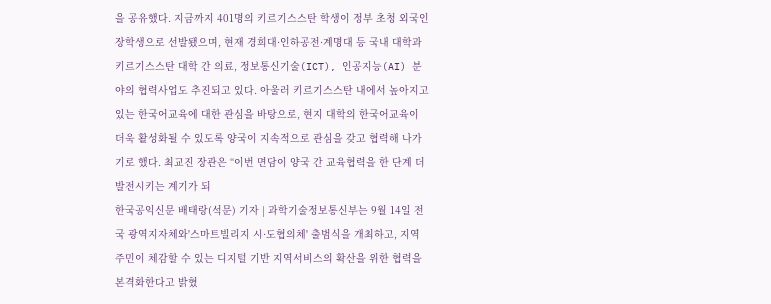을 공유했다. 지금까지 401명의 키르기스스탄 학생이 정부 초청 외국인 장학생으로 선발됐으며, 현재 경희대·인하공전·계명대 등 국내 대학과 키르기스스탄 대학 간 의료, 정보통신기술(ICT), 인공지능(AI) 분야의 협력사업도 추진되고 있다. 아울러 키르기스스탄 내에서 높아지고 있는 한국어교육에 대한 관심을 바탕으로, 현지 대학의 한국어교육이 더욱 활성화될 수 있도록 양국이 지속적으로 관심을 갖고 협력해 나가기로 했다. 최교진 장관은 “이번 면담이 양국 간 교육협력을 한 단계 더 발전시키는 계기가 되
한국공익신문 배태랑(석문) 기자 | 과학기술정보통신부는 9월 14일 전국 광역지자체와'스마트빌리지 시·도협의체' 출범식을 개최하고, 지역 주민이 체감할 수 있는 디지털 기반 지역서비스의 확산을 위한 협력을 본격화한다고 밝혔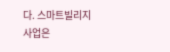다. 스마트빌리지 사업은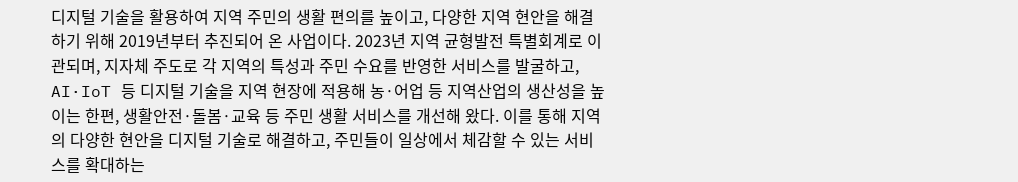디지털 기술을 활용하여 지역 주민의 생활 편의를 높이고, 다양한 지역 현안을 해결하기 위해 2019년부터 추진되어 온 사업이다. 2023년 지역 균형발전 특별회계로 이관되며, 지자체 주도로 각 지역의 특성과 주민 수요를 반영한 서비스를 발굴하고, AI·IoT 등 디지털 기술을 지역 현장에 적용해 농·어업 등 지역산업의 생산성을 높이는 한편, 생활안전·돌봄·교육 등 주민 생활 서비스를 개선해 왔다. 이를 통해 지역의 다양한 현안을 디지털 기술로 해결하고, 주민들이 일상에서 체감할 수 있는 서비스를 확대하는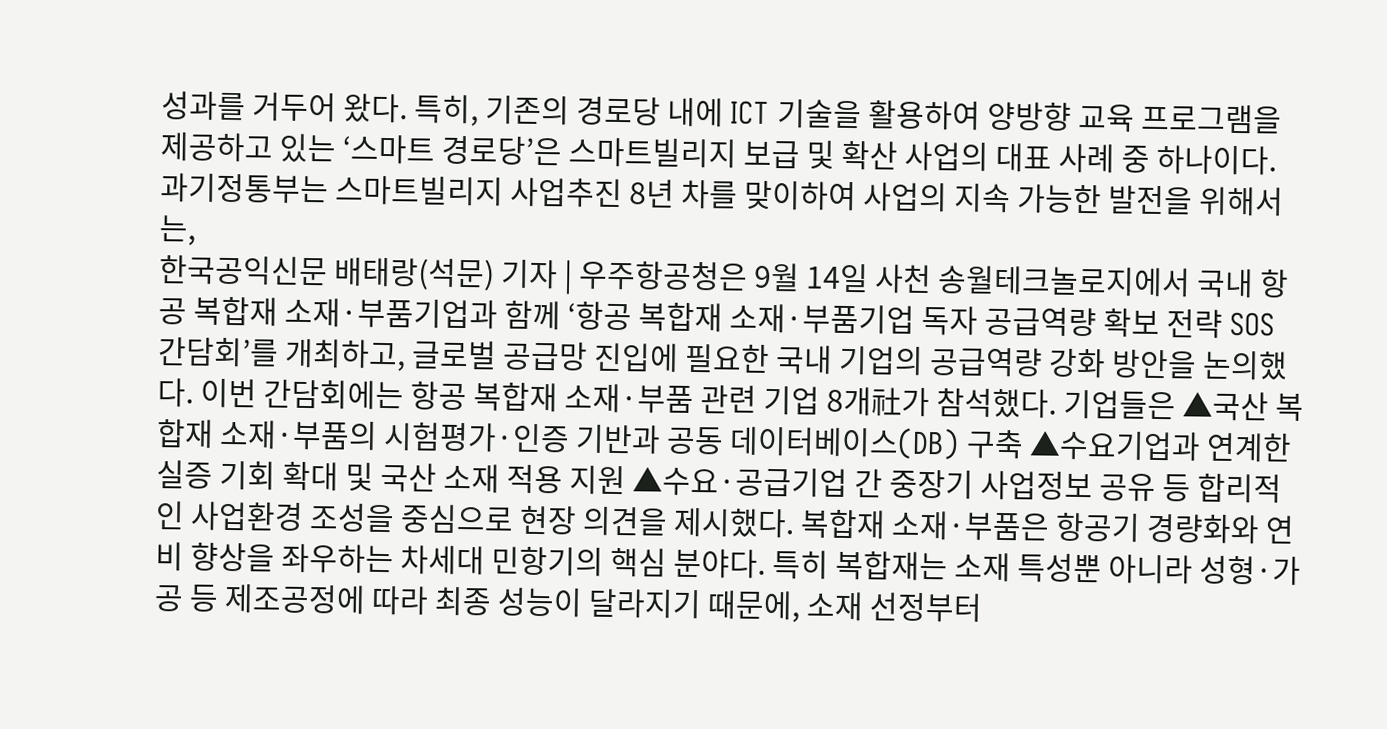성과를 거두어 왔다. 특히, 기존의 경로당 내에 ICT 기술을 활용하여 양방향 교육 프로그램을 제공하고 있는 ‘스마트 경로당’은 스마트빌리지 보급 및 확산 사업의 대표 사례 중 하나이다. 과기정통부는 스마트빌리지 사업추진 8년 차를 맞이하여 사업의 지속 가능한 발전을 위해서는,
한국공익신문 배태랑(석문) 기자 | 우주항공청은 9월 14일 사천 송월테크놀로지에서 국내 항공 복합재 소재·부품기업과 함께 ‘항공 복합재 소재·부품기업 독자 공급역량 확보 전략 SOS 간담회’를 개최하고, 글로벌 공급망 진입에 필요한 국내 기업의 공급역량 강화 방안을 논의했다. 이번 간담회에는 항공 복합재 소재·부품 관련 기업 8개社가 참석했다. 기업들은 ▲국산 복합재 소재·부품의 시험평가·인증 기반과 공동 데이터베이스(DB) 구축 ▲수요기업과 연계한 실증 기회 확대 및 국산 소재 적용 지원 ▲수요·공급기업 간 중장기 사업정보 공유 등 합리적인 사업환경 조성을 중심으로 현장 의견을 제시했다. 복합재 소재·부품은 항공기 경량화와 연비 향상을 좌우하는 차세대 민항기의 핵심 분야다. 특히 복합재는 소재 특성뿐 아니라 성형·가공 등 제조공정에 따라 최종 성능이 달라지기 때문에, 소재 선정부터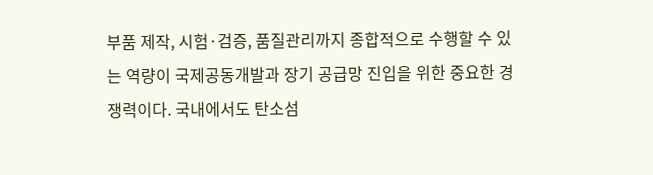부품 제작, 시험·검증, 품질관리까지 종합적으로 수행할 수 있는 역량이 국제공동개발과 장기 공급망 진입을 위한 중요한 경쟁력이다. 국내에서도 탄소섬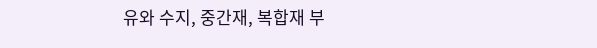유와 수지, 중간재, 복합재 부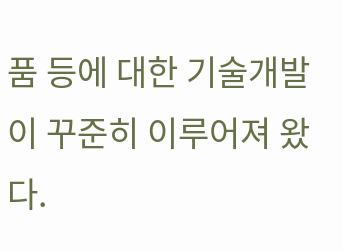품 등에 대한 기술개발이 꾸준히 이루어져 왔다.